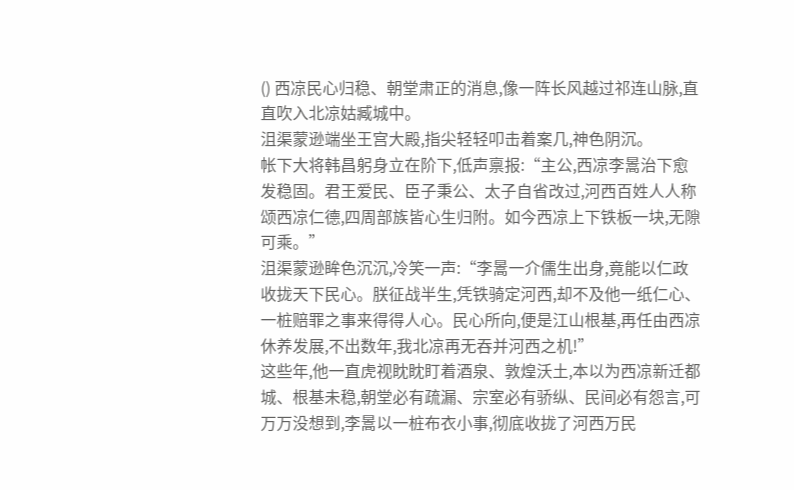() 西凉民心归稳、朝堂肃正的消息,像一阵长风越过祁连山脉,直直吹入北凉姑臧城中。
沮渠蒙逊端坐王宫大殿,指尖轻轻叩击着案几,神色阴沉。
帐下大将韩昌躬身立在阶下,低声禀报:“主公,西凉李暠治下愈发稳固。君王爱民、臣子秉公、太子自省改过,河西百姓人人称颂西凉仁德,四周部族皆心生归附。如今西凉上下铁板一块,无隙可乘。”
沮渠蒙逊眸色沉沉,冷笑一声:“李暠一介儒生出身,竟能以仁政收拢天下民心。朕征战半生,凭铁骑定河西,却不及他一纸仁心、一桩赔罪之事来得得人心。民心所向,便是江山根基,再任由西凉休养发展,不出数年,我北凉再无吞并河西之机!”
这些年,他一直虎视眈眈盯着酒泉、敦煌沃土,本以为西凉新迁都城、根基未稳,朝堂必有疏漏、宗室必有骄纵、民间必有怨言,可万万没想到,李暠以一桩布衣小事,彻底收拢了河西万民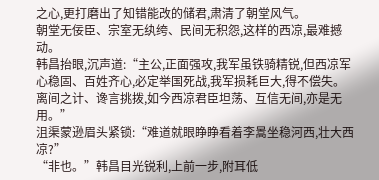之心,更打磨出了知错能改的储君,肃清了朝堂风气。
朝堂无佞臣、宗室无纨绔、民间无积怨,这样的西凉,最难撼动。
韩昌抬眼,沉声道:“主公,正面强攻,我军虽铁骑精锐,但西凉军心稳固、百姓齐心,必定举国死战,我军损耗巨大,得不偿失。离间之计、谗言挑拨,如今西凉君臣坦荡、互信无间,亦是无用。”
沮渠蒙逊眉头紧锁:“难道就眼睁睁看着李暠坐稳河西,壮大西凉?”
“非也。”韩昌目光锐利,上前一步,附耳低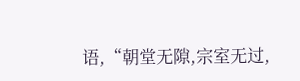语,“朝堂无隙,宗室无过,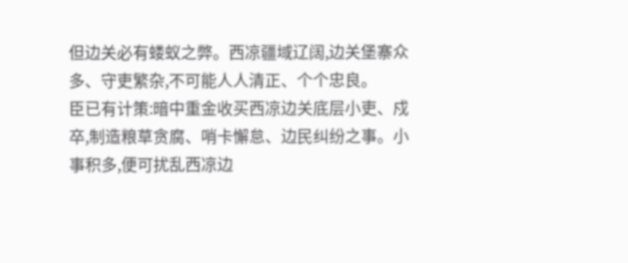但边关必有蝼蚁之弊。西凉疆域辽阔,边关堡寨众多、守吏繁杂,不可能人人清正、个个忠良。
臣已有计策:暗中重金收买西凉边关底层小吏、戍卒,制造粮草贪腐、哨卡懈怠、边民纠纷之事。小事积多,便可扰乱西凉边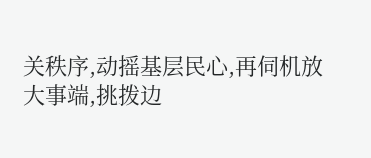关秩序,动摇基层民心,再伺机放大事端,挑拨边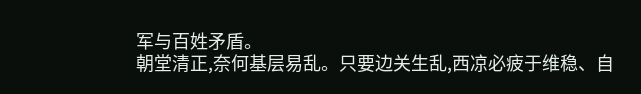军与百姓矛盾。
朝堂清正,奈何基层易乱。只要边关生乱,西凉必疲于维稳、自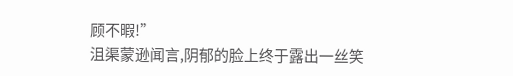顾不暇!”
沮渠蒙逊闻言,阴郁的脸上终于露出一丝笑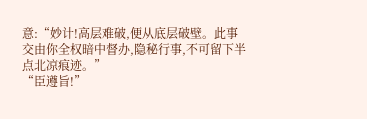意:“妙计!高层难破,便从底层破壁。此事交由你全权暗中督办,隐秘行事,不可留下半点北凉痕迹。”
“臣遵旨!”